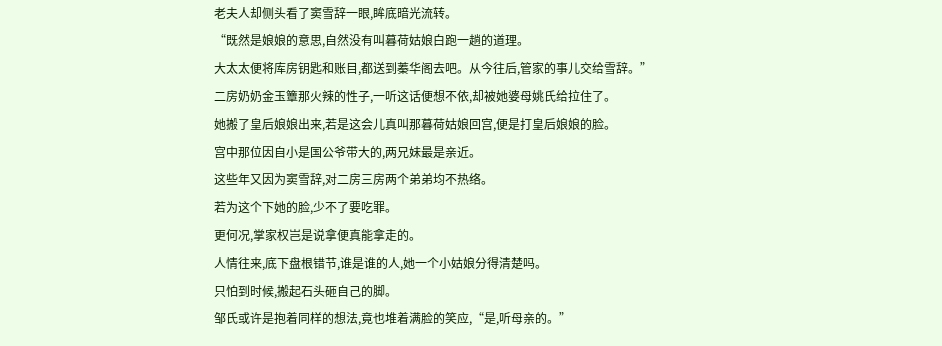老夫人却侧头看了窦雪辞一眼,眸底暗光流转。
“既然是娘娘的意思,自然没有叫暮荷姑娘白跑一趟的道理。
大太太便将库房钥匙和账目,都送到蓁华阁去吧。从今往后,管家的事儿交给雪辞。”
二房奶奶金玉簟那火辣的性子,一听这话便想不依,却被她婆母姚氏给拉住了。
她搬了皇后娘娘出来,若是这会儿真叫那暮荷姑娘回宫,便是打皇后娘娘的脸。
宫中那位因自小是国公爷带大的,两兄妹最是亲近。
这些年又因为窦雪辞,对二房三房两个弟弟均不热络。
若为这个下她的脸,少不了要吃罪。
更何况,掌家权岂是说拿便真能拿走的。
人情往来,底下盘根错节,谁是谁的人,她一个小姑娘分得清楚吗。
只怕到时候,搬起石头砸自己的脚。
邹氏或许是抱着同样的想法,竟也堆着满脸的笑应,“是,听母亲的。”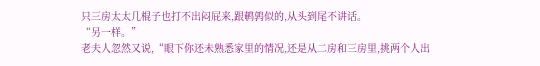只三房太太几棍子也打不出闷屁来,跟鹌鹑似的,从头到尾不讲话。
“另一样。”
老夫人忽然又说,“眼下你还未熟悉家里的情况,还是从二房和三房里,挑两个人出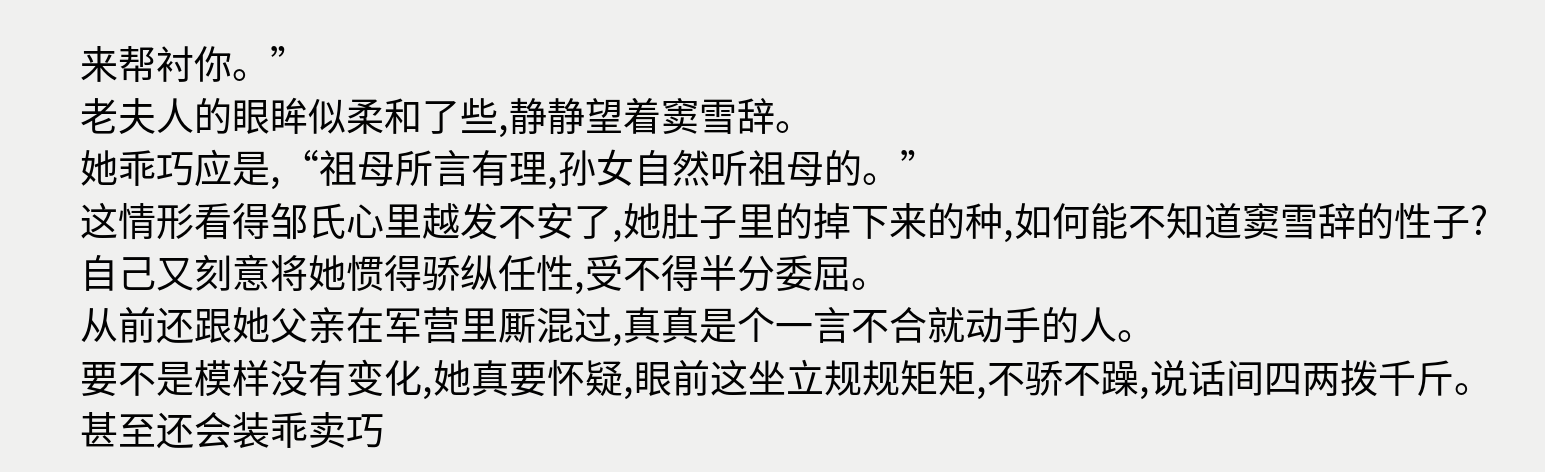来帮衬你。”
老夫人的眼眸似柔和了些,静静望着窦雪辞。
她乖巧应是,“祖母所言有理,孙女自然听祖母的。”
这情形看得邹氏心里越发不安了,她肚子里的掉下来的种,如何能不知道窦雪辞的性子?
自己又刻意将她惯得骄纵任性,受不得半分委屈。
从前还跟她父亲在军营里厮混过,真真是个一言不合就动手的人。
要不是模样没有变化,她真要怀疑,眼前这坐立规规矩矩,不骄不躁,说话间四两拨千斤。
甚至还会装乖卖巧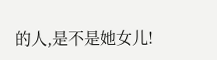的人,是不是她女儿!